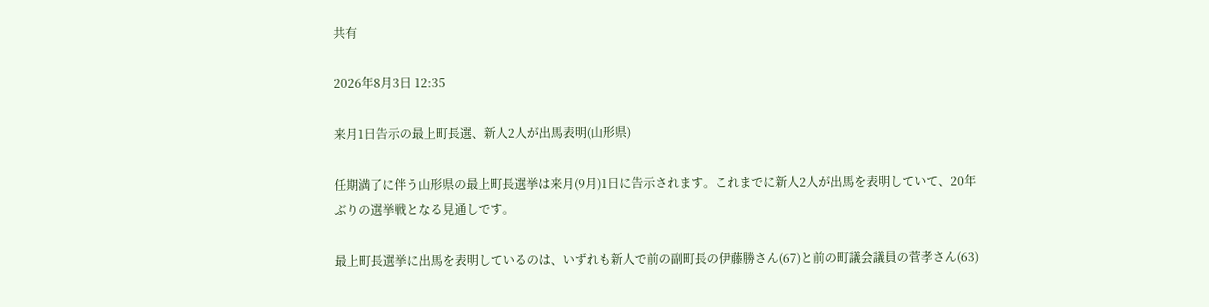共有

2026年8月3日 12:35

来月1日告示の最上町長選、新人2人が出馬表明(山形県)

任期満了に伴う山形県の最上町長選挙は来月(9月)1日に告示されます。これまでに新人2人が出馬を表明していて、20年ぶりの選挙戦となる見通しです。

最上町長選挙に出馬を表明しているのは、いずれも新人で前の副町長の伊藤勝さん(67)と前の町議会議員の菅孝さん(63)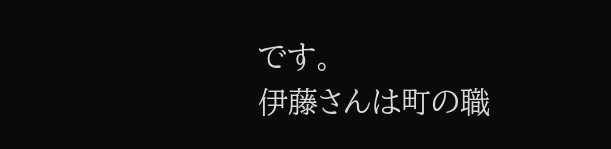です。
伊藤さんは町の職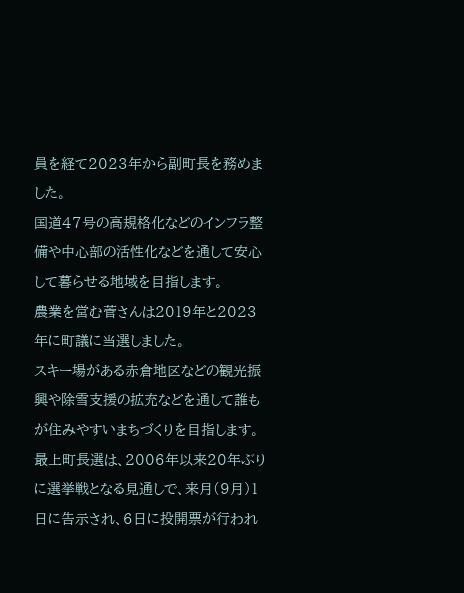員を経て2023年から副町長を務めました。
国道47号の高規格化などのインフラ整備や中心部の活性化などを通して安心して暮らせる地域を目指します。
農業を営む菅さんは2019年と2023年に町議に当選しました。
スキー場がある赤倉地区などの観光振興や除雪支援の拡充などを通して誰もが住みやすいまちづくりを目指します。
最上町長選は、2006年以来20年ぶりに選挙戦となる見通しで、来月(9月)1日に告示され、6日に投開票が行われ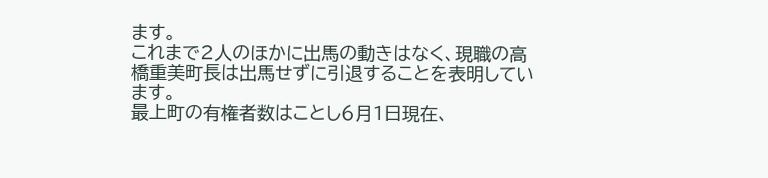ます。
これまで2人のほかに出馬の動きはなく、現職の高橋重美町長は出馬せずに引退することを表明しています。
最上町の有権者数はことし6月1日現在、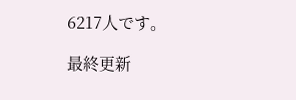6217人です。

最終更新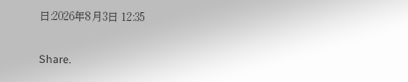日:2026年8月3日 12:35

Share.